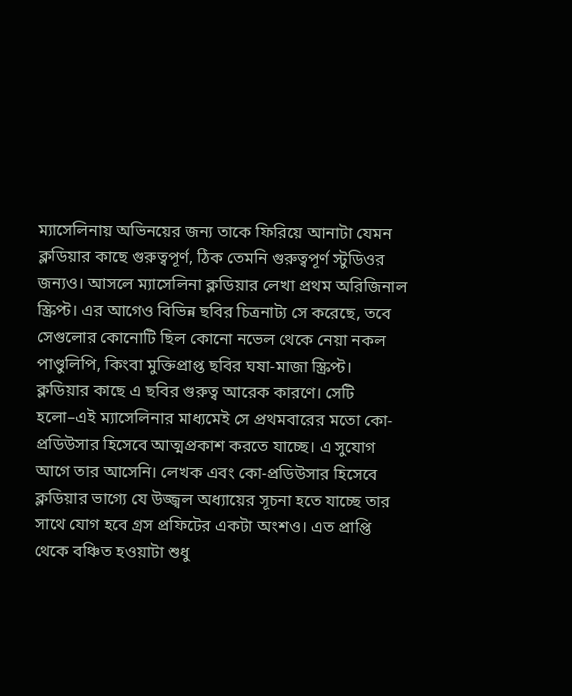ম্যাসেলিনায় অভিনয়ের জন্য তাকে ফিরিয়ে আনাটা যেমন ক্লডিয়ার কাছে গুরুত্বপূর্ণ, ঠিক তেমনি গুরুত্বপূর্ণ স্টুডিওর জন্যও। আসলে ম্যাসেলিনা ক্লডিয়ার লেখা প্রথম অরিজিনাল স্ক্রিপ্ট। এর আগেও বিভিন্ন ছবির চিত্রনাট্য সে করেছে, তবে সেগুলোর কোনোটি ছিল কোনো নভেল থেকে নেয়া নকল পাণ্ডুলিপি, কিংবা মুক্তিপ্রাপ্ত ছবির ঘষা-মাজা স্ক্রিপ্ট।
ক্লডিয়ার কাছে এ ছবির গুরুত্ব আরেক কারণে। সেটি হলো–এই ম্যাসেলিনার মাধ্যমেই সে প্রথমবারের মতো কো-প্রডিউসার হিসেবে আত্মপ্রকাশ করতে যাচ্ছে। এ সুযোগ আগে তার আসেনি। লেখক এবং কো-প্রডিউসার হিসেবে ক্লডিয়ার ভাগ্যে যে উজ্জ্বল অধ্যায়ের সূচনা হতে যাচ্ছে তার সাথে যোগ হবে গ্রস প্রফিটের একটা অংশও। এত প্রাপ্তি থেকে বঞ্চিত হওয়াটা শুধু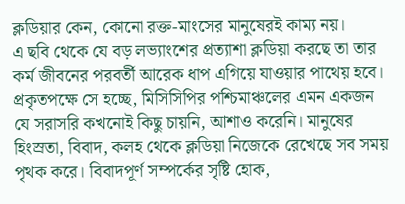ক্লডিয়ার কেন, কোনো রক্ত-মাংসের মানুষেরই কাম্য নয়।
এ ছবি থেকে যে বড় লভ্যাংশের প্রত্যাশা ক্লডিয়া করছে তা তার কর্ম জীবনের পরবর্তী আরেক ধাপ এগিয়ে যাওয়ার পাথেয় হবে। প্রকৃতপক্ষে সে হচ্ছে, মিসিসিপির পশ্চিমাঞ্চলের এমন একজন যে সরাসরি কখনোই কিছু চায়নি, আশাও করেনি। মানুষের হিংস্রতা, বিবাদ, কলহ থেকে ক্লডিয়া নিজেকে রেখেছে সব সময় পৃথক করে। বিবাদপূর্ণ সম্পর্কের সৃষ্টি হোক,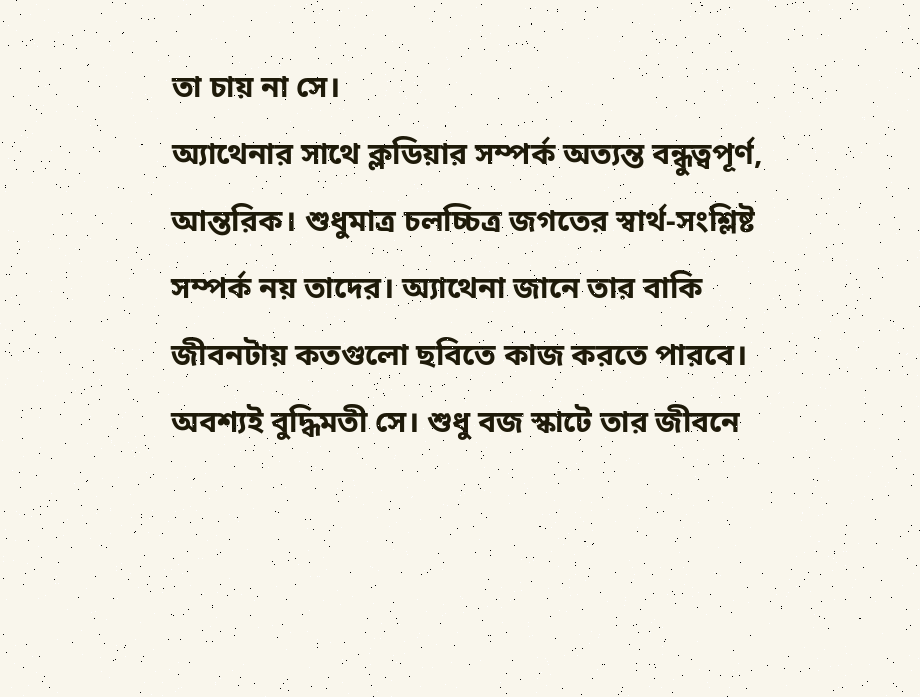তা চায় না সে।
অ্যাথেনার সাথে ক্লডিয়ার সম্পর্ক অত্যন্ত বন্ধুত্বপূর্ণ, আন্তরিক। শুধুমাত্র চলচ্চিত্র জগতের স্বার্থ-সংশ্লিষ্ট সম্পর্ক নয় তাদের। অ্যাথেনা জানে তার বাকি জীবনটায় কতগুলো ছবিতে কাজ করতে পারবে। অবশ্যই বুদ্ধিমতী সে। শুধু বজ স্কাটে তার জীবনে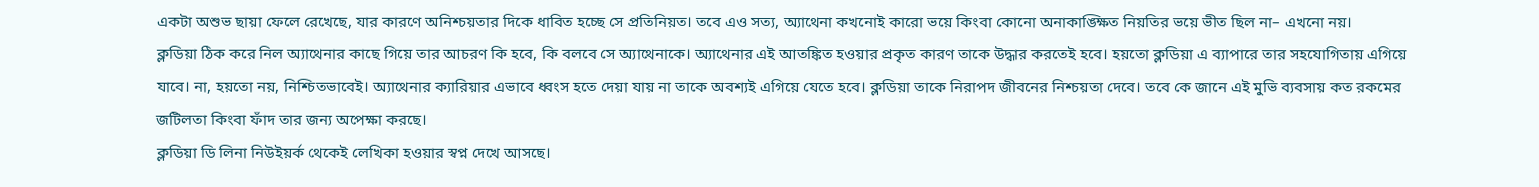একটা অশুভ ছায়া ফেলে রেখেছে, যার কারণে অনিশ্চয়তার দিকে ধাবিত হচ্ছে সে প্রতিনিয়ত। তবে এও সত্য, অ্যাথেনা কখনোই কারো ভয়ে কিংবা কোনো অনাকাঙ্ক্ষিত নিয়তির ভয়ে ভীত ছিল না– এখনো নয়।
ক্লডিয়া ঠিক করে নিল অ্যাথেনার কাছে গিয়ে তার আচরণ কি হবে, কি বলবে সে অ্যাথেনাকে। অ্যাথেনার এই আতঙ্কিত হওয়ার প্রকৃত কারণ তাকে উদ্ধার করতেই হবে। হয়তো ক্লডিয়া এ ব্যাপারে তার সহযোগিতায় এগিয়ে যাবে। না, হয়তো নয়, নিশ্চিতভাবেই। অ্যাথেনার ক্যারিয়ার এভাবে ধ্বংস হতে দেয়া যায় না তাকে অবশ্যই এগিয়ে যেতে হবে। ক্লডিয়া তাকে নিরাপদ জীবনের নিশ্চয়তা দেবে। তবে কে জানে এই মুভি ব্যবসায় কত রকমের জটিলতা কিংবা ফাঁদ তার জন্য অপেক্ষা করছে।
ক্লডিয়া ডি লিনা নিউইয়র্ক থেকেই লেখিকা হওয়ার স্বপ্ন দেখে আসছে।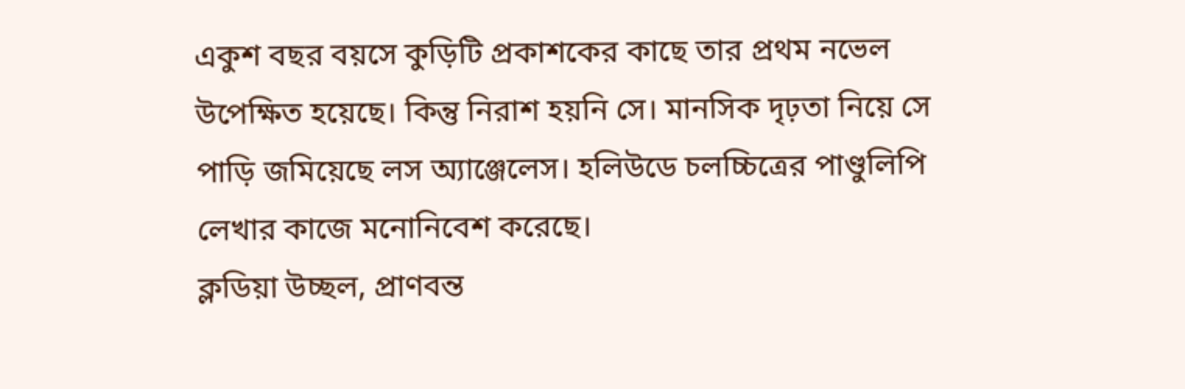একুশ বছর বয়সে কুড়িটি প্রকাশকের কাছে তার প্রথম নভেল উপেক্ষিত হয়েছে। কিন্তু নিরাশ হয়নি সে। মানসিক দৃঢ়তা নিয়ে সে পাড়ি জমিয়েছে লস অ্যাঞ্জেলেস। হলিউডে চলচ্চিত্রের পাণ্ডুলিপি লেখার কাজে মনোনিবেশ করেছে।
ক্লডিয়া উচ্ছল, প্রাণবন্ত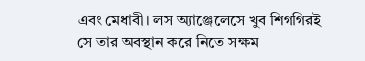এবং মেধাবী। লস অ্যাঞ্জেলেসে খুব শিগগিরই সে তার অবস্থান করে নিতে সক্ষম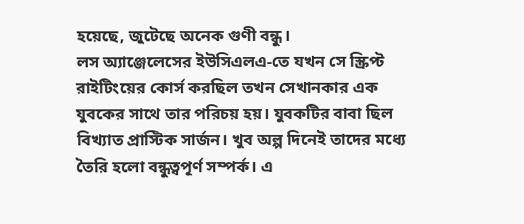হয়েছে, জুটেছে অনেক গুণী বন্ধু।
লস অ্যাঞ্জেলেসের ইউসিএলএ-তে যখন সে স্ক্রিপ্ট রাইটিংয়ের কোর্স করছিল তখন সেখানকার এক যুবকের সাথে তার পরিচয় হয়। যুবকটির বাবা ছিল বিখ্যাত প্রাস্টিক সার্জন। খুব অল্প দিনেই তাদের মধ্যে তৈরি হলো বন্ধুত্বপূর্ণ সম্পর্ক। এ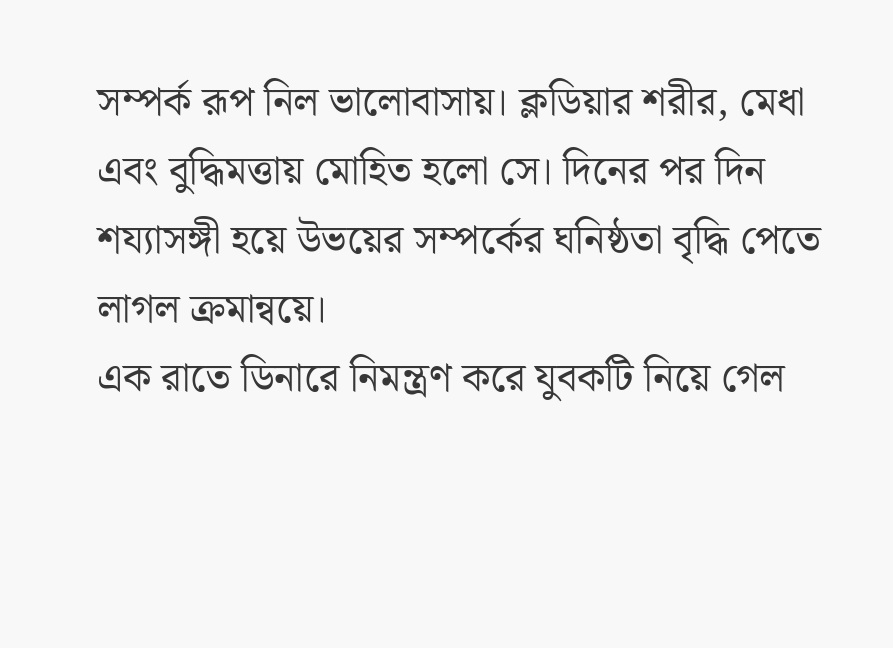সম্পর্ক রূপ নিল ভালোবাসায়। ক্লডিয়ার শরীর, মেধা এবং বুদ্ধিমত্তায় মোহিত হলো সে। দিনের পর দিন শয্যাসঙ্গী হয়ে উভয়ের সম্পর্কের ঘনিষ্ঠতা বৃদ্ধি পেতে লাগল ক্রমান্বয়ে।
এক রাতে ডিনারে নিমন্ত্রণ করে যুবকটি নিয়ে গেল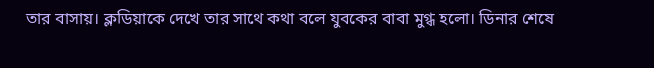তার বাসায়। ক্লডিয়াকে দেখে তার সাথে কথা বলে যুবকের বাবা মুগ্ধ হলো। ডিনার শেষে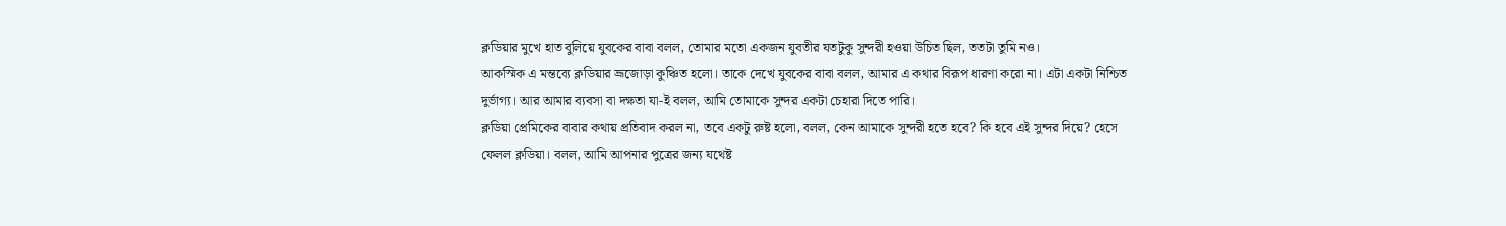ক্লডিয়ার মুখে হাত বুলিয়ে যুবকের বাবা বলল, তোমার মতো একজন যুবতীর যতটুকু সুন্দরী হওয়া উচিত ছিল, ততটা তুমি নও।
আকস্মিক এ মন্তব্যে ক্লডিয়ার ভ্রূজোড়া কুঞ্চিত হলো। তাকে দেখে যুবকের বাবা বলল, আমার এ কথার বিরূপ ধারণা করো না। এটা একটা নিশ্চিত দুর্ভাগ্য। আর আমার ব্যবসা বা দক্ষতা যা-ই বলল, আমি তোমাকে সুন্দর একটা চেহারা দিতে পারি।
ক্লডিয়া প্রেমিকের বাবার কথায় প্রতিবাদ করল না, তবে একটু রুষ্ট হলো, বলল, কেন আমাকে সুন্দরী হতে হবে? কি হবে এই সুন্দর দিয়ে? হেসে ফেলল ক্লডিয়া। বলল, আমি আপনার পুত্রের জন্য যথেষ্ট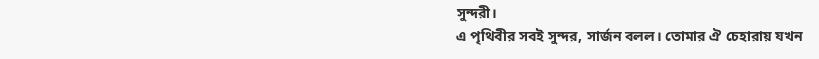সুন্দরী।
এ পৃথিবীর সবই সুন্দর, সার্জন বলল। তোমার ঐ চেহারায় যখন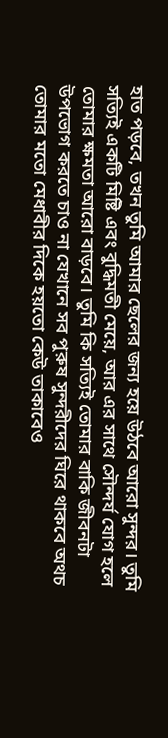হাত পড়বে, তখন তুমি আমার ছেলের জন্য হয়ে উঠবে আরো সুন্দর। তুমি সত্যিই একটি মিষ্টি এবং বুদ্ধিমতী মেয়ে, আর এর সাথে সৌন্দর্য যোগ হলে তোমার ক্ষমতা আরো বাড়বে। তুমি কি সত্যিই তোমার বাকি জীবনটা উপভোগ করতে চাও না যেখানে সব পুরুষ সুন্দরীদের ঘিরে থাকবে অথচ তোমার মতো মেধাবীর দিকে হয়তো কেউ তাকাবেও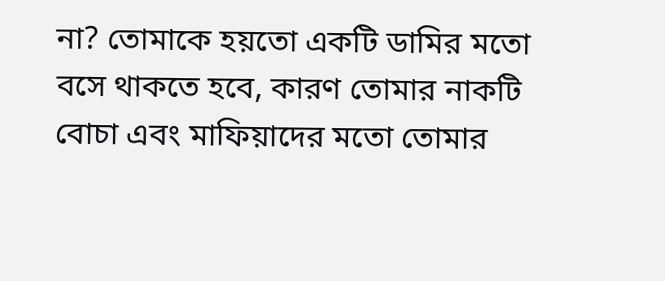না? তোমাকে হয়তো একটি ডামির মতো বসে থাকতে হবে, কারণ তোমার নাকটি বোচা এবং মাফিয়াদের মতো তোমার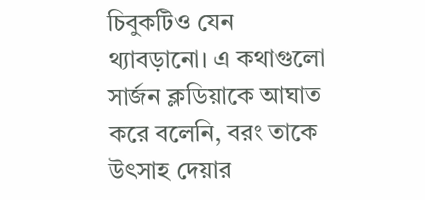চিবুকটিও যেন থ্যাবড়ানো। এ কথাগুলো সার্জন ক্লডিয়াকে আঘাত করে বলেনি, বরং তাকে উৎসাহ দেয়ার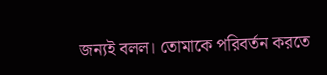জন্যই বলল। তোমাকে পরিবর্তন করতে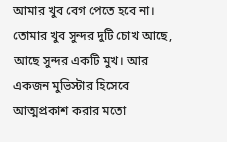আমার খুব বেগ পেতে হবে না। তোমার খুব সুন্দর দুটি চোখ আছে, আছে সুন্দর একটি মুখ। আর একজন মুভিস্টার হিসেবে আত্মপ্রকাশ করার মতো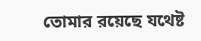তোমার রয়েছে যথেষ্ট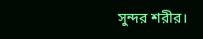সুন্দর শরীর।